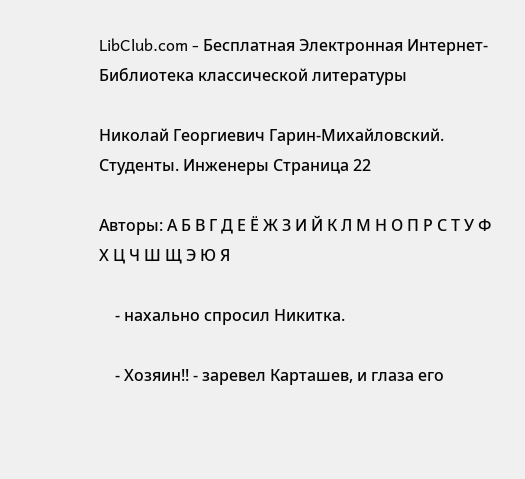LibClub.com - Бесплатная Электронная Интернет-Библиотека классической литературы

Николай Георгиевич Гарин-Михайловский. Студенты. Инженеры Страница 22

Авторы: А Б В Г Д Е Ё Ж З И Й К Л М Н О П Р С Т У Ф Х Ц Ч Ш Щ Э Ю Я

    - нахально спросил Никитка.

    - Хозяин!! - заревел Карташев, и глаза его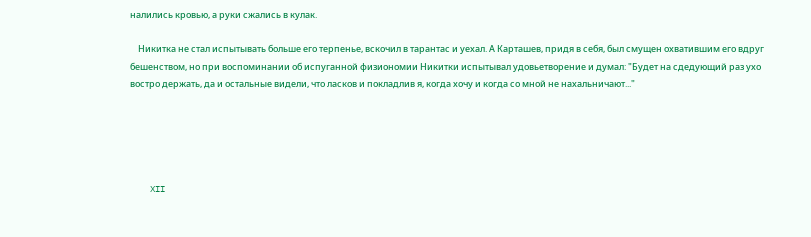налились кровью, а руки сжались в кулак.

    Никитка не стал испытывать больше его терпенье, вскочил в тарантас и уехал. А Карташев, придя в себя, был смущен охватившим его вдруг бешенством, но при воспоминании об испуганной физиономии Никитки испытывал удовьетворение и думал: "Будет на сдедующий раз ухо востро держать, да и остальные видели, что ласков и покладлив я, когда хочу и когда со мной не нахальничают..."





    XII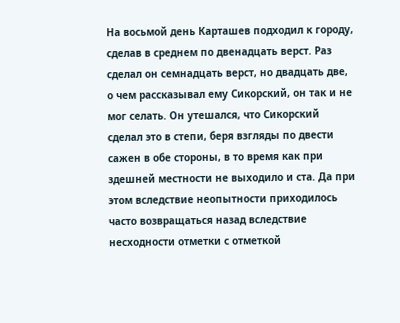На восьмой день Карташев подходил к городу, сделав в среднем по двенадцать верст. Раз сделал он семнадцать верст, но двадцать две, о чем рассказывал ему Сикорский, он так и не мог селать. Он утешался, что Сикорский сделал это в степи, беря взгляды по двести сажен в обе стороны, в то время как при здешней местности не выходило и ста. Да при этом вследствие неопытности приходилось часто возвращаться назад вследствие несходности отметки с отметкой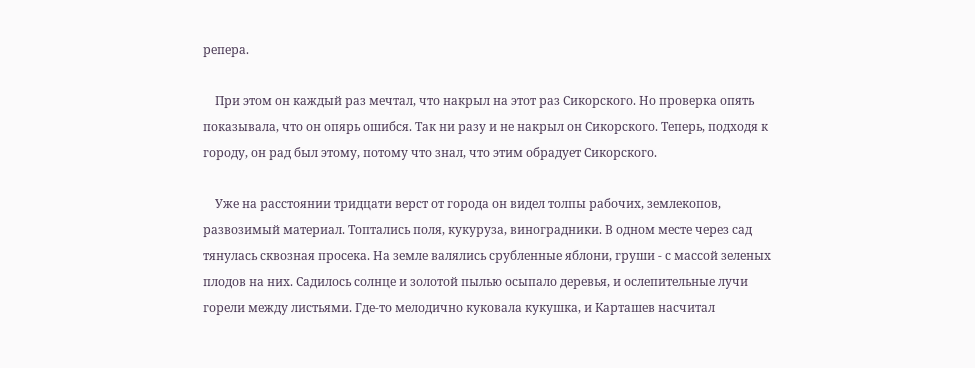репера.

    При этом он каждый раз мечтал, что накрыл на этот раз Сикорского. Но проверка опять показывала, что он опярь ошибся. Так ни разу и не накрыл он Сикорского. Теперь, подходя к городу, он рад был этому, потому что знал, что этим обрадует Сикорского.

    Уже на расстоянии тридцати верст от города он видел толпы рабочих, землекопов, развозимый материал. Топтались поля, кукуруза, виноградники. В одном месте через сад тянулась сквозная просека. На земле валялись срубленные яблони, груши - с массой зеленых плодов на них. Садилось солнце и золотой пылью осыпало деревья, и ослепительные лучи горели между листьями. Где-то мелодично куковала кукушка, и Карташев насчитал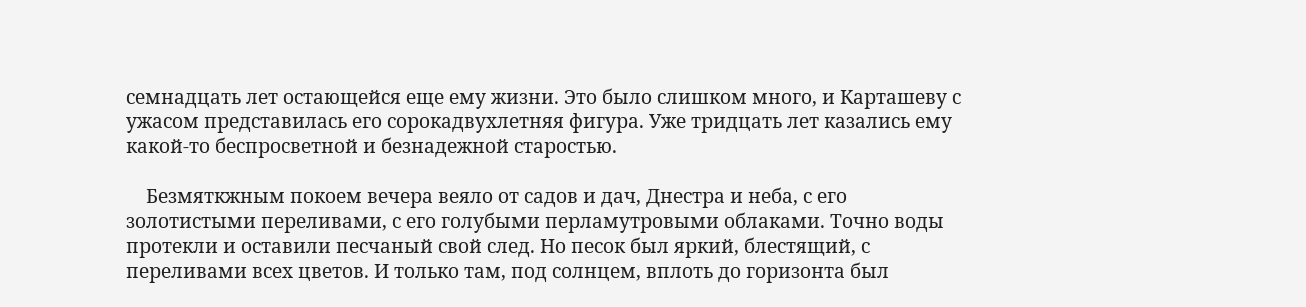семнадцать лет остающейся еще ему жизни. Это было слишком много, и Карташеву с ужасом представилась его сорокадвухлетняя фигура. Уже тридцать лет казались ему какой-то беспросветной и безнадежной старостью.

    Безмяткжным покоем вечера веяло от садов и дач, Днестра и неба, с его золотистыми переливами, с его голубыми перламутровыми облаками. Точно воды протекли и оставили песчаный свой след. Но песок был яркий, блестящий, с переливами всех цветов. И только там, под солнцем, вплоть до горизонта был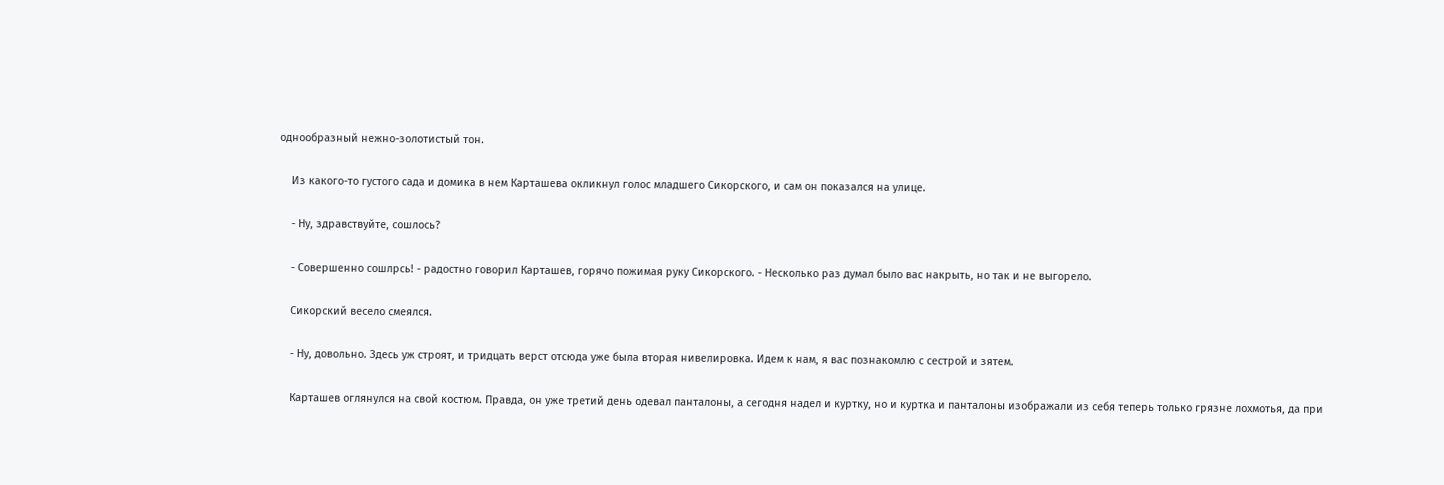однообразный нежно-золотистый тон.

    Из какого-то густого сада и домика в нем Карташева окликнул голос младшего Сикорского, и сам он показался на улице.

    - Ну, здравствуйте, сошлось?

    - Совершенно сошлрсь! - радостно говорил Карташев, горячо пожимая руку Сикорского. - Несколько раз думал было вас накрыть, но так и не выгорело.

    Сикорский весело смеялся.

    - Ну, довольно. Здесь уж строят, и тридцать верст отсюда уже была вторая нивелировка. Идем к нам, я вас познакомлю с сестрой и зятем.

    Карташев оглянулся на свой костюм. Правда, он уже третий день одевал панталоны, а сегодня надел и куртку, но и куртка и панталоны изображали из себя теперь только грязне лохмотья, да при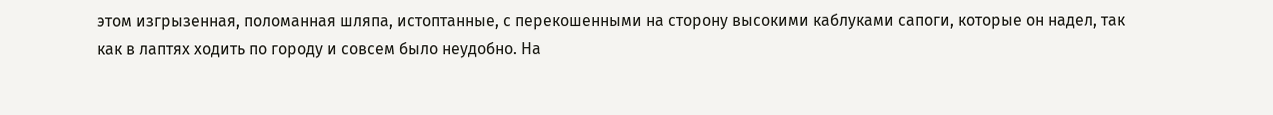этом изгрызенная, поломанная шляпа, истоптанные, с перекошенными на сторону высокими каблуками сапоги, которые он надел, так как в лаптях ходить по городу и совсем было неудобно. На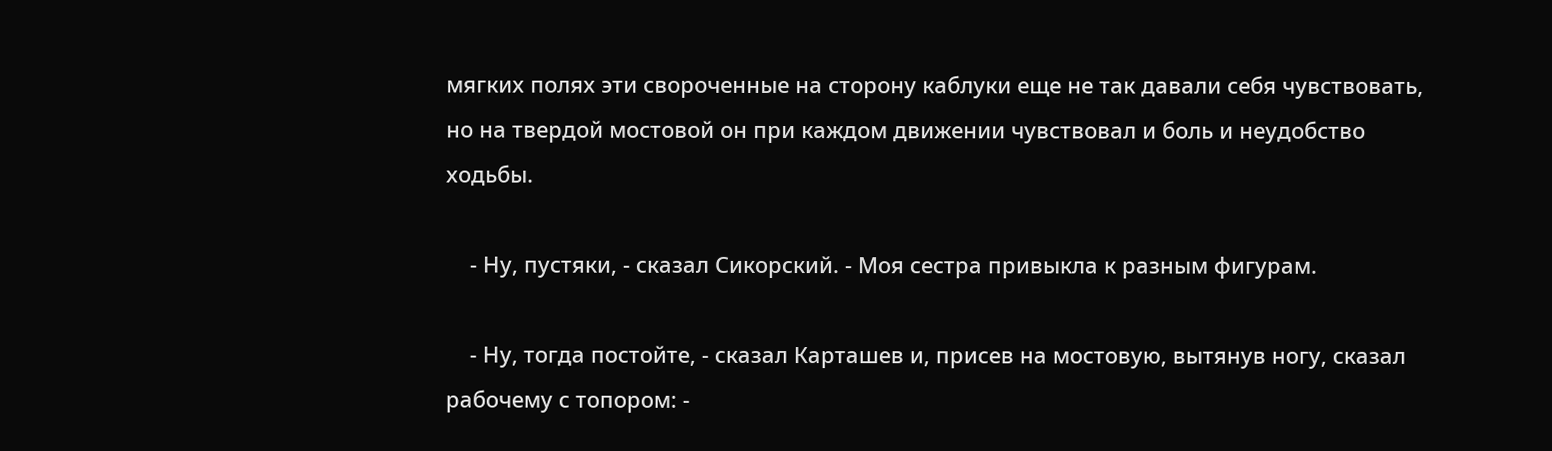мягких полях эти свороченные на сторону каблуки еще не так давали себя чувствовать, но на твердой мостовой он при каждом движении чувствовал и боль и неудобство ходьбы.

    - Ну, пустяки, - сказал Сикорский. - Моя сестра привыкла к разным фигурам.

    - Ну, тогда постойте, - сказал Карташев и, присев на мостовую, вытянув ногу, сказал рабочему с топором: -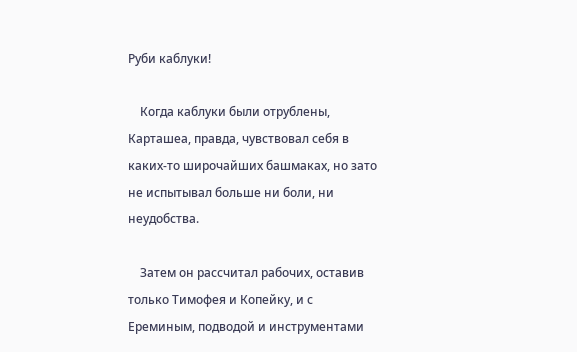Руби каблуки!

    Когда каблуки были отрублены, Карташеа, правда, чувствовал себя в каких-то широчайших башмаках, но зато не испытывал больше ни боли, ни неудобства.

    Затем он рассчитал рабочих, оставив только Тимофея и Копейку, и с Ереминым, подводой и инструментами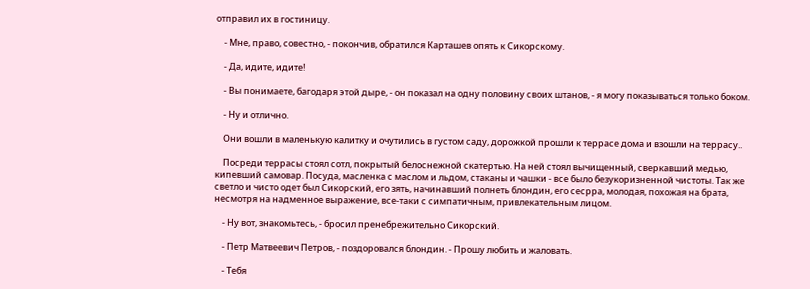отправил их в гостиницу.

    - Мне, право, совестно, - покончив, обратился Карташев опять к Сикорскому.

    - Да, идите, идите!

    - Вы понимаете, багодаря этой дыре, - он показал на одну половину своих штанов, - я могу показываться только боком.

    - Ну и отлично.

    Они вошли в маленькую калитку и очутились в густом саду, дорожкой прошли к террасе дома и взошли на террасу..

    Посреди террасы стоял сотл, покрытый белоснежной скатертью. На ней стоял вычищенный, сверкавший медью, кипевший самовар. Посуда, масленка с маслом и льдом, стаканы и чашки - все было безукоризненной чистоты. Так же светло и чисто одет был Сикорский, его зять, начинавший полнеть блондин, его сесрра, молодая, похожая на брата, несмотря на надменное выражение, все-таки с симпатичным, привлекательным лицом.

    - Ну вот, знакомьтесь, - бросил пренебрежительно Сикорский.

    - Петр Матвеевич Петров, - поздоровался блондин. - Прошу любить и жаловать.

    - Тебя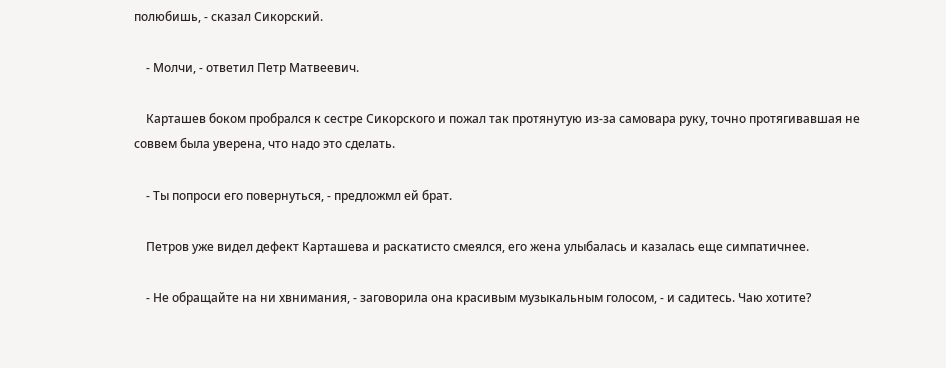полюбишь, - сказал Сикорский.

    - Молчи, - ответил Петр Матвеевич.

    Карташев боком пробрался к сестре Сикорского и пожал так протянутую из-за самовара руку, точно протягивавшая не соввем была уверена, что надо это сделать.

    - Ты попроси его повернуться, - предложмл ей брат.

    Петров уже видел дефект Карташева и раскатисто смеялся, его жена улыбалась и казалась еще симпатичнее.

    - Не обращайте на ни хвнимания, - заговорила она красивым музыкальным голосом, - и садитесь. Чаю хотите?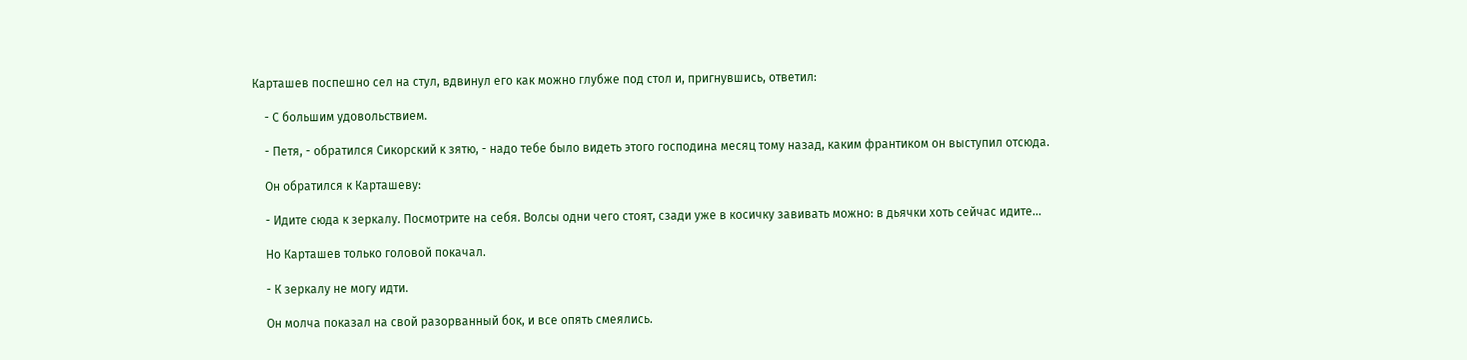Карташев поспешно сел на стул, вдвинул его как можно глубже под стол и, пригнувшись, ответил:

    - С большим удовольствием.

    - Петя, - обратился Сикорский к зятю, - надо тебе было видеть этого господина месяц тому назад, каким франтиком он выступил отсюда.

    Он обратился к Карташеву:

    - Идите сюда к зеркалу. Посмотрите на себя. Волсы одни чего стоят, сзади уже в косичку завивать можно: в дьячки хоть сейчас идите...

    Но Карташев только головой покачал.

    - К зеркалу не могу идти.

    Он молча показал на свой разорванный бок, и все опять смеялись.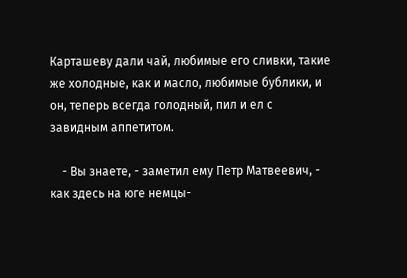Карташеву дали чай, любимые его сливки, такие же холодные, как и масло, любимые бублики, и он, теперь всегда голодный, пил и ел с завидным аппетитом.

    - Вы знаете, - заметил ему Петр Матвеевич, - как здесь на юге немцы-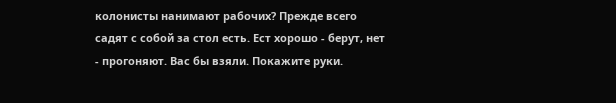колонисты нанимают рабочих? Прежде всего садят с собой за стол есть. Ест хорошо - берут, нет - прогоняют. Вас бы взяли. Покажите руки.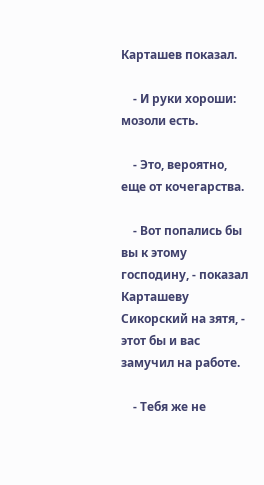Карташев показал.

    - И руки хороши: мозоли есть.

    - Это, вероятно, еще от кочегарства.

    - Вот попались бы вы к этому господину, - показал Карташеву Сикорский на зятя, - этот бы и вас замучил на работе.

    - Тебя же не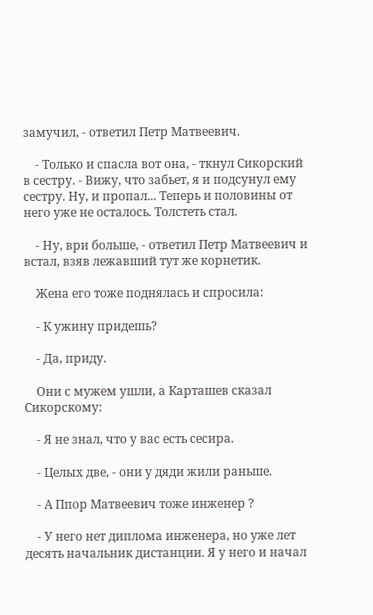замучил, - ответил Петр Матвеевич.

    - Только и спасла вот она, - ткнул Сикорский в сестру. - Вижу, что забьет, я и подсунул ему сестру. Ну, и пропал... Теперь и половины от него уже не осталось. Толстеть стал.

    - Ну, ври больше, - ответил Петр Матвеевич и встал, взяв лежавший тут же корнетик.

    Жена его тоже поднялась и спросила:

    - К ужину придешь?

    - Да, приду.

    Они с мужем ушли, а Карташев сказал Сикорскому:

    - Я не знал, что у вас есть сесира.

    - Целых две, - они у дяди жили раньше.

    - А Ппор Матвеевич тоже инженер ?

    - У него нет диплома инженера, но уже лет десять начальник дистанции. Я у него и начал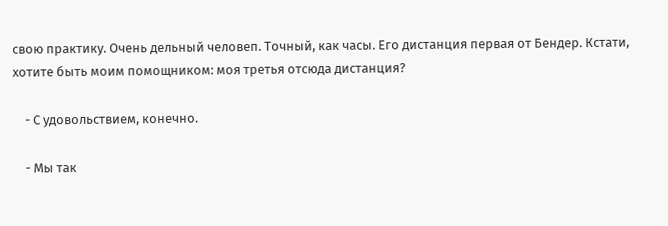свою практику. Очень дельный человеп. Точный, как часы. Его дистанция первая от Бендер. Кстати, хотите быть моим помощником: моя третья отсюда дистанция?

    - С удовольствием, конечно.

    - Мы так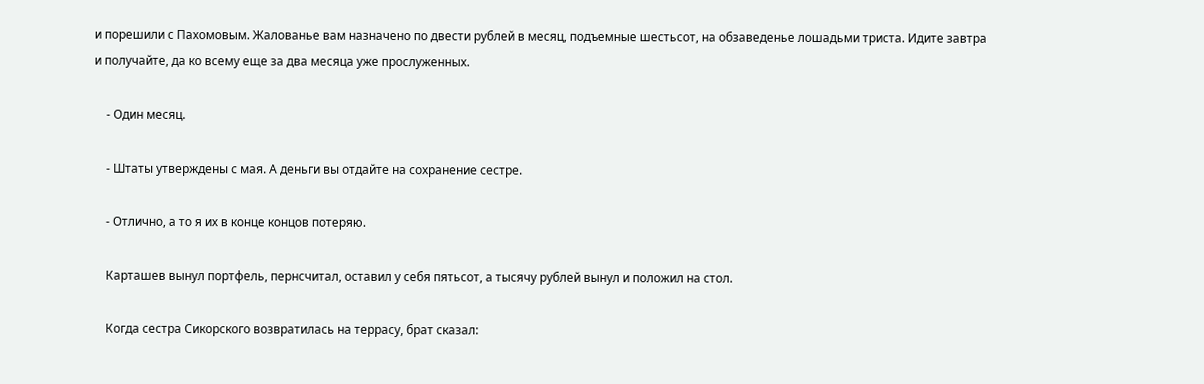и порешили с Пахомовым. Жалованье вам назначено по двести рублей в месяц, подъемные шестьсот, на обзаведенье лошадьми триста. Идите завтра и получайте, да ко всему еще за два месяца уже прослуженных.

    - Один месяц.

    - Штаты утверждены с мая. А деньги вы отдайте на сохранение сестре.

    - Отлично, а то я их в конце концов потеряю.

    Карташев вынул портфель, пернсчитал, оставил у себя пятьсот, а тысячу рублей вынул и положил на стол.

    Когда сестра Сикорского возвратилась на террасу, брат сказал: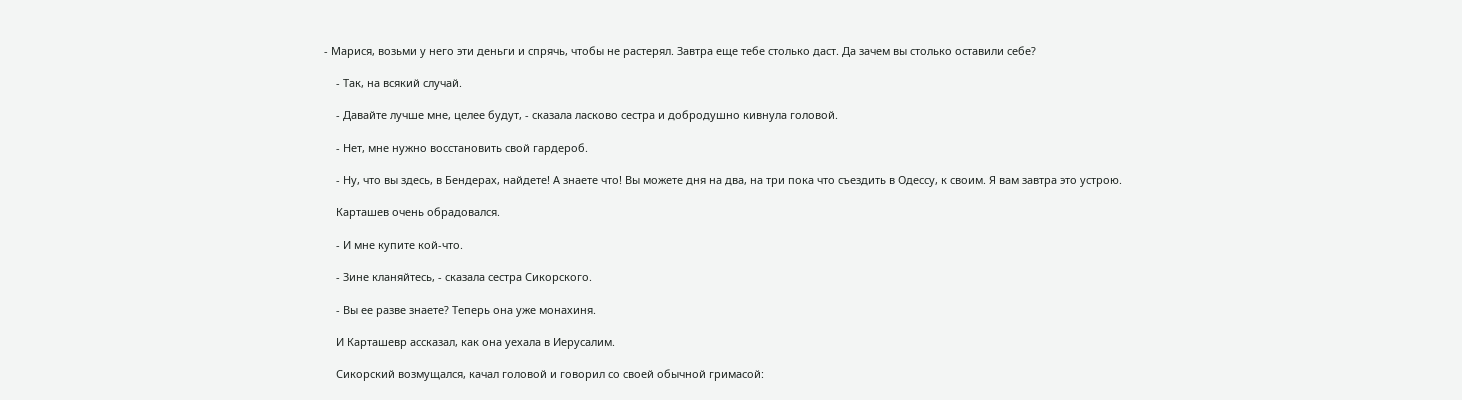- Марися, возьми у него эти деньги и спрячь, чтобы не растерял. Завтра еще тебе столько даст. Да зачем вы столько оставили себе?

    - Так, на всякий случай.

    - Давайте лучше мне, целее будут, - сказала ласково сестра и добродушно кивнула головой.

    - Нет, мне нужно восстановить свой гардероб.

    - Ну, что вы здесь, в Бендерах, найдете! А знаете что! Вы можете дня на два, на три пока что съездить в Одессу, к своим. Я вам завтра это устрою.

    Карташев очень обрадовался.

    - И мне купите кой-что.

    - Зине кланяйтесь, - сказала сестра Сикорского.

    - Вы ее разве знаете? Теперь она уже монахиня.

    И Карташевр ассказал, как она уехала в Иерусалим.

    Сикорский возмущался, качал головой и говорил со своей обычной гримасой: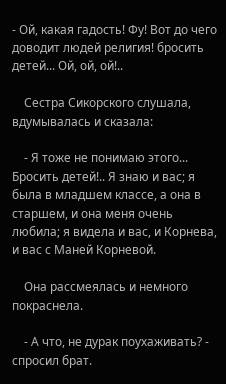- Ой, какая гадость! Фу! Вот до чего доводит людей религия! бросить детей... Ой, ой, ой!..

    Сестра Сикорского слушала, вдумывалась и сказала:

    - Я тоже не понимаю этого... Бросить детей!.. Я знаю и вас; я была в младшем классе, а она в старшем, и она меня очень любила; я видела и вас, и Корнева, и вас с Маней Корневой.

    Она рассмеялась и немного покраснела.

    - А что, не дурак поухаживать? - спросил брат.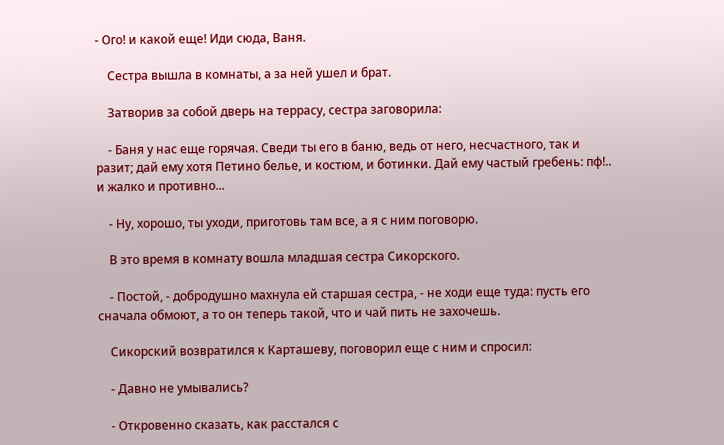- Ого! и какой еще! Иди сюда, Ваня.

    Сестра вышла в комнаты, а за ней ушел и брат.

    Затворив за собой дверь на террасу, сестра заговорила:

    - Баня у нас еще горячая. Сведи ты его в баню, ведь от него, несчастного, так и разит; дай ему хотя Петино белье, и костюм, и ботинки. Дай ему частый гребень: пф!.. и жалко и противно...

    - Ну, хорошо, ты уходи, приготовь там все, а я с ним поговорю.

    В это время в комнату вошла младшая сестра Сикорского.

    - Постой, - добродушно махнула ей старшая сестра, - не ходи еще туда: пусть его сначала обмоют, а то он теперь такой, что и чай пить не захочешь.

    Сикорский возвратился к Карташеву, поговорил еще с ним и спросил:

    - Давно не умывались?

    - Откровенно сказать, как расстался с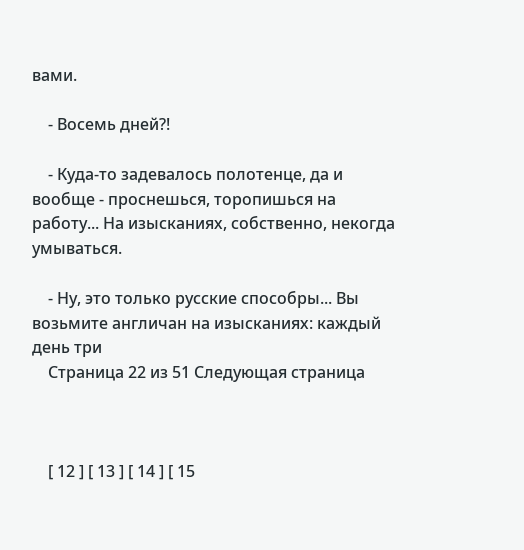вами.

    - Восемь дней?!

    - Куда-то задевалось полотенце, да и вообще - проснешься, торопишься на работу... На изысканиях, собственно, некогда умываться.

    - Ну, это только русские способры... Вы возьмите англичан на изысканиях: каждый день три
    Страница 22 из 51 Следующая страница



    [ 12 ] [ 13 ] [ 14 ] [ 15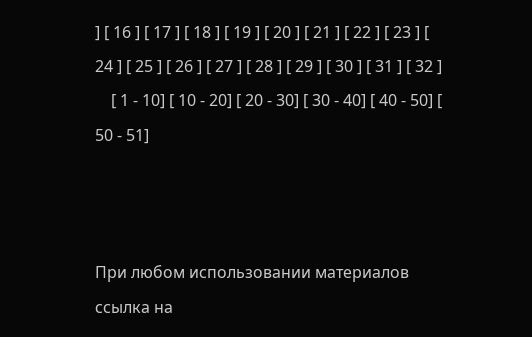] [ 16 ] [ 17 ] [ 18 ] [ 19 ] [ 20 ] [ 21 ] [ 22 ] [ 23 ] [ 24 ] [ 25 ] [ 26 ] [ 27 ] [ 28 ] [ 29 ] [ 30 ] [ 31 ] [ 32 ]
    [ 1 - 10] [ 10 - 20] [ 20 - 30] [ 30 - 40] [ 40 - 50] [ 50 - 51]



При любом использовании материалов ссылка на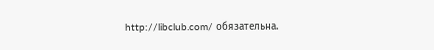http://libclub.com/ обязательна.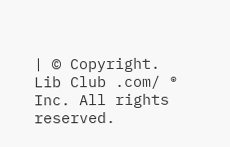| © Copyright. Lib Club .com/ ® Inc. All rights reserved.